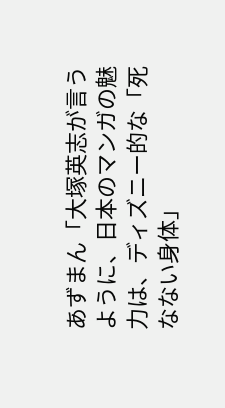あずまん「大塚英志が言うように、日本のマンガの魅力は、ディズニー的な「死なない身体」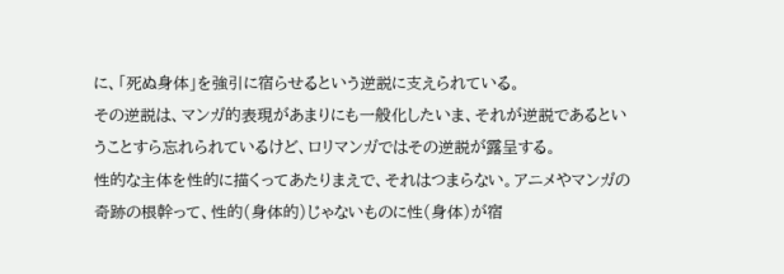に、「死ぬ身体」を強引に宿らせるという逆説に支えられている。
その逆説は、マンガ的表現があまりにも一般化したいま、それが逆説であるということすら忘れられているけど、ロリマンガではその逆説が露呈する。
性的な主体を性的に描くってあたりまえで、それはつまらない。アニメやマンガの奇跡の根幹って、性的(身体的)じゃないものに性(身体)が宿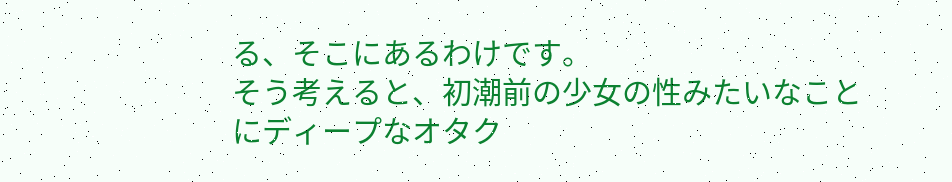る、そこにあるわけです。
そう考えると、初潮前の少女の性みたいなことにディープなオタク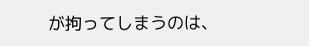が拘ってしまうのは、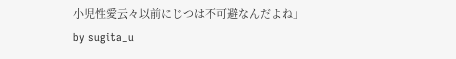小児性愛云々以前にじつは不可避なんだよね」
by sugita_u